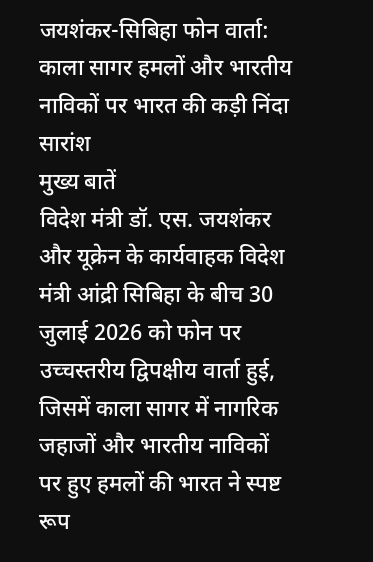जयशंकर-सिबिहा फोन वार्ता: काला सागर हमलों और भारतीय नाविकों पर भारत की कड़ी निंदा
सारांश
मुख्य बातें
विदेश मंत्री डॉ. एस. जयशंकर और यूक्रेन के कार्यवाहक विदेश मंत्री आंद्री सिबिहा के बीच 30 जुलाई 2026 को फोन पर उच्चस्तरीय द्विपक्षीय वार्ता हुई, जिसमें काला सागर में नागरिक जहाजों और भारतीय नाविकों पर हुए हमलों की भारत ने स्पष्ट रूप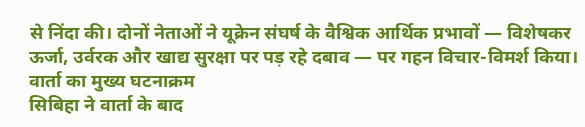से निंदा की। दोनों नेताओं ने यूक्रेन संघर्ष के वैश्विक आर्थिक प्रभावों — विशेषकर ऊर्जा, उर्वरक और खाद्य सुरक्षा पर पड़ रहे दबाव — पर गहन विचार-विमर्श किया।
वार्ता का मुख्य घटनाक्रम
सिबिहा ने वार्ता के बाद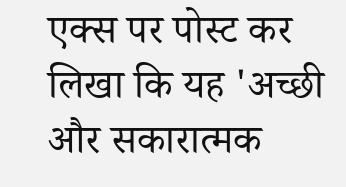एक्स पर पोस्ट कर लिखा कि यह 'अच्छी और सकारात्मक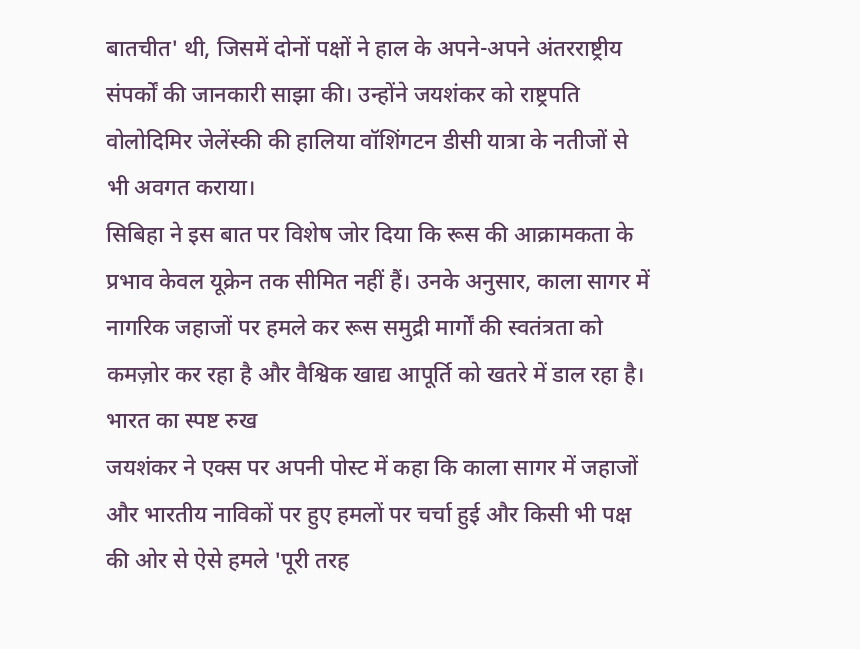बातचीत' थी, जिसमें दोनों पक्षों ने हाल के अपने-अपने अंतरराष्ट्रीय संपर्कों की जानकारी साझा की। उन्होंने जयशंकर को राष्ट्रपति वोलोदिमिर जेलेंस्की की हालिया वॉशिंगटन डीसी यात्रा के नतीजों से भी अवगत कराया।
सिबिहा ने इस बात पर विशेष जोर दिया कि रूस की आक्रामकता के प्रभाव केवल यूक्रेन तक सीमित नहीं हैं। उनके अनुसार, काला सागर में नागरिक जहाजों पर हमले कर रूस समुद्री मार्गों की स्वतंत्रता को कमज़ोर कर रहा है और वैश्विक खाद्य आपूर्ति को खतरे में डाल रहा है।
भारत का स्पष्ट रुख
जयशंकर ने एक्स पर अपनी पोस्ट में कहा कि काला सागर में जहाजों और भारतीय नाविकों पर हुए हमलों पर चर्चा हुई और किसी भी पक्ष की ओर से ऐसे हमले 'पूरी तरह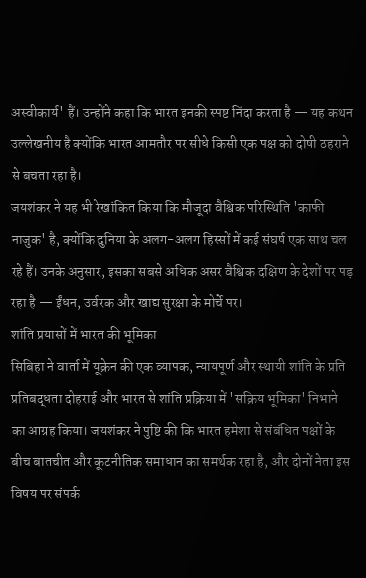अस्वीकार्य' हैं। उन्होंने कहा कि भारत इनकी स्पष्ट निंदा करता है — यह कथन उल्लेखनीय है क्योंकि भारत आमतौर पर सीधे किसी एक पक्ष को दोषी ठहराने से बचता रहा है।
जयशंकर ने यह भी रेखांकित किया कि मौजूदा वैश्विक परिस्थिति 'काफी नाजुक' है, क्योंकि दुनिया के अलग-अलग हिस्सों में कई संघर्ष एक साथ चल रहे हैं। उनके अनुसार, इसका सबसे अधिक असर वैश्विक दक्षिण के देशों पर पड़ रहा है — ईंधन, उर्वरक और खाद्य सुरक्षा के मोर्चे पर।
शांति प्रयासों में भारत की भूमिका
सिबिहा ने वार्ता में यूक्रेन की एक व्यापक, न्यायपूर्ण और स्थायी शांति के प्रति प्रतिबद्धता दोहराई और भारत से शांति प्रक्रिया में 'सक्रिय भूमिका' निभाने का आग्रह किया। जयशंकर ने पुष्टि की कि भारत हमेशा से संबंधित पक्षों के बीच बातचीत और कूटनीतिक समाधान का समर्थक रहा है, और दोनों नेता इस विषय पर संपर्क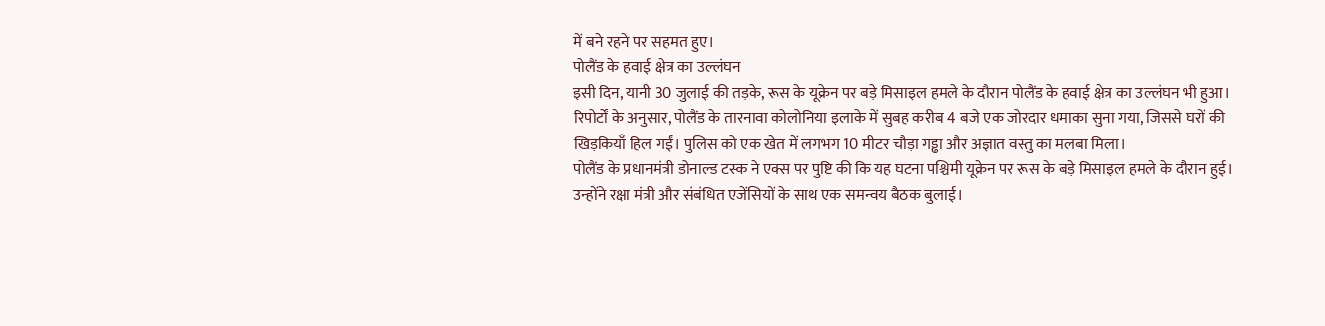में बने रहने पर सहमत हुए।
पोलैंड के हवाई क्षेत्र का उल्लंघन
इसी दिन, यानी 30 जुलाई की तड़के, रूस के यूक्रेन पर बड़े मिसाइल हमले के दौरान पोलैंड के हवाई क्षेत्र का उल्लंघन भी हुआ। रिपोर्टों के अनुसार, पोलैंड के तारनावा कोलोनिया इलाके में सुबह करीब 4 बजे एक जोरदार धमाका सुना गया, जिससे घरों की खिड़कियाँ हिल गईं। पुलिस को एक खेत में लगभग 10 मीटर चौड़ा गड्ढा और अज्ञात वस्तु का मलबा मिला।
पोलैंड के प्रधानमंत्री डोनाल्ड टस्क ने एक्स पर पुष्टि की कि यह घटना पश्चिमी यूक्रेन पर रूस के बड़े मिसाइल हमले के दौरान हुई। उन्होंने रक्षा मंत्री और संबंधित एजेंसियों के साथ एक समन्वय बैठक बुलाई।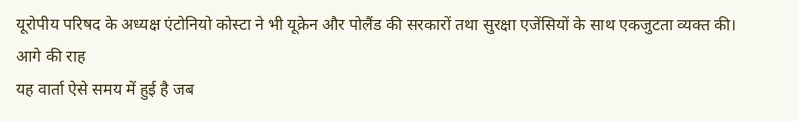यूरोपीय परिषद के अध्यक्ष एंटोनियो कोस्टा ने भी यूक्रेन और पोलैंड की सरकारों तथा सुरक्षा एजेंसियों के साथ एकजुटता व्यक्त की।
आगे की राह
यह वार्ता ऐसे समय में हुई है जब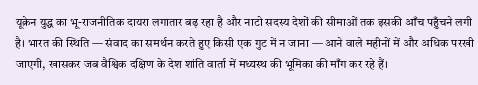यूक्रेन युद्ध का भू-राजनीतिक दायरा लगातार बढ़ रहा है और नाटो सदस्य देशों की सीमाओं तक इसकी आँच पहुँचने लगी है। भारत की स्थिति — संवाद का समर्थन करते हुए किसी एक गुट में न जाना — आने वाले महीनों में और अधिक परखी जाएगी, खासकर जब वैश्विक दक्षिण के देश शांति वार्ता में मध्यस्थ की भूमिका की माँग कर रहे हैं।